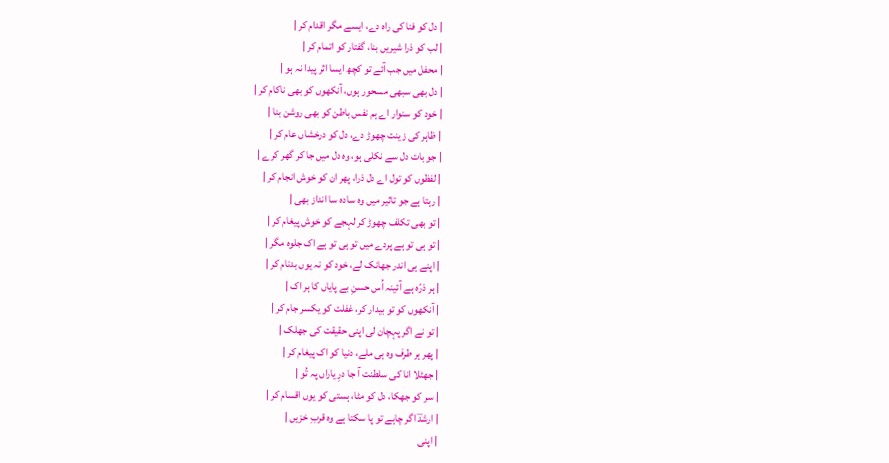| دل کو فنا کی راہ دے، ایسے مگر اقدام کر |
| لب کو ذرا شیریں بنا، گفتار کو اتمام کر |
| محفل میں جب آئے تو کچھ ایسا اثر پیدا نہ ہو |
| دل بھی سبھی مسحور ہوں، آنکھوں کو بھی ناکام کر |
| خود کو سنوار اے ہم نفس باطن کو بھی روشن بنا |
| ظاہر کی زینت چھوڑ دے، دل کو درخشاں عام کر |
| جو بات دل سے نکلی ہو، وہ دل میں جا کر گھر کرے |
| لفظوں کو تول اے دل ذرا، پھر ان کو خوش انجام کر |
| رہتا ہے جو تاثیر میں وہ سادہ سا انداز بھی |
| تو بھی تکلف چھوڑ کر لہجے کو خوش پیغام کر |
| تو ہی تو ہے پردے میں تو ہی تو ہے اک جلوہ مگر |
| اپنے ہی اندر جھانک لے، خود کو نہ یوں بدنام کر |
| ہر ذرّہ ہے آئینہ اُس حسنِ بے پایاں کا ہر اک |
| آنکھوں کو تو بیدار کر، غفلت کو یکسر جام کر |
| تو نے اگر پہچان لی اپنی حقیقت کی جھلک |
| پھر ہر طرف وہ ہی ملے، دنیا کو اک پیغام کر |
| جھٹلا انا کی سلطنت آ جا درِ یاراں پہ تُو |
| سر کو جھکا، دل کو مٹا، ہستی کو یوں اقسام کر |
| ارشدؔ اگر چاہے تو پا سکتا ہے وہ قربِ خزیں |
| اپنی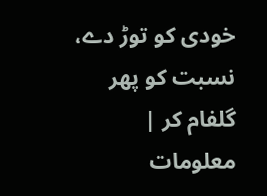خودی کو توڑ دے، نسبت کو پھر گلفام کر |
معلومات